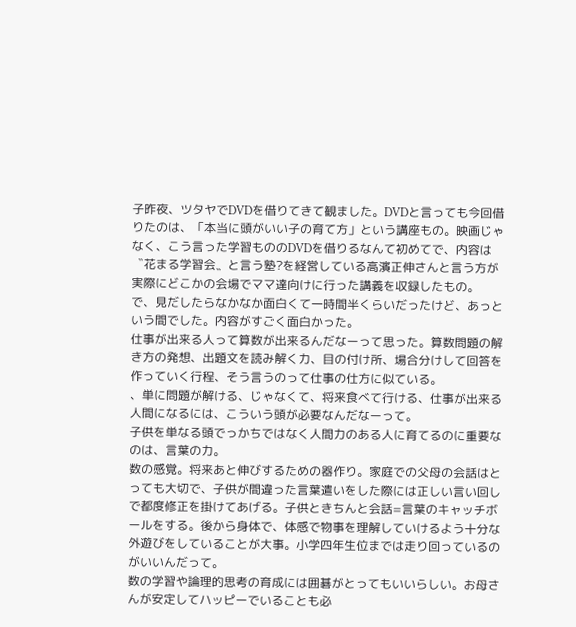子昨夜、ツタヤでDVDを借りてきて観ました。DVDと言っても今回借りたのは、「本当に頭がいい子の育て方」という講座もの。映画じゃなく、こう言った学習もののDVDを借りるなんて初めてで、内容は〝花まる学習会〟と言う塾?を経営している高濱正伸さんと言う方が実際にどこかの会場でママ達向けに行った講義を収録したもの。
で、見だしたらなかなか面白くて一時間半くらいだったけど、あっという間でした。内容がすごく面白かった。
仕事が出来る人って算数が出来るんだなーって思った。算数問題の解き方の発想、出題文を読み解く力、目の付け所、場合分けして回答を作っていく行程、そう言うのって仕事の仕方に似ている。
、単に問題が解ける、じゃなくて、将来食べて行ける、仕事が出来る人間になるには、こういう頭が必要なんだなーって。
子供を単なる頭でっかちではなく人間力のある人に育てるのに重要なのは、言葉の力。
数の感覚。将来あと伸びするための器作り。家庭での父母の会話はとっても大切で、子供が間違った言葉遣いをした際には正しい言い回しで都度修正を掛けてあげる。子供ときちんと会話=言葉のキャッチボールをする。後から身体で、体感で物事を理解していけるよう十分な外遊びをしていることが大事。小学四年生位までは走り回っているのがいいんだって。
数の学習や論理的思考の育成には囲碁がとってもいいらしい。お母さんが安定してハッピーでいることも必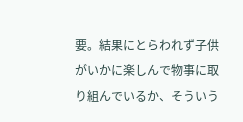要。結果にとらわれず子供がいかに楽しんで物事に取り組んでいるか、そういう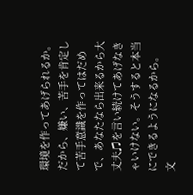環境を作ってあげられるか。
だから、嫌い、苦手を肯定して苦手意識を作ってはだめで、あなたなら出来るから大丈夫♫を言い続けてあげなきゃいけない。そうすると本当にできるようになるから。
文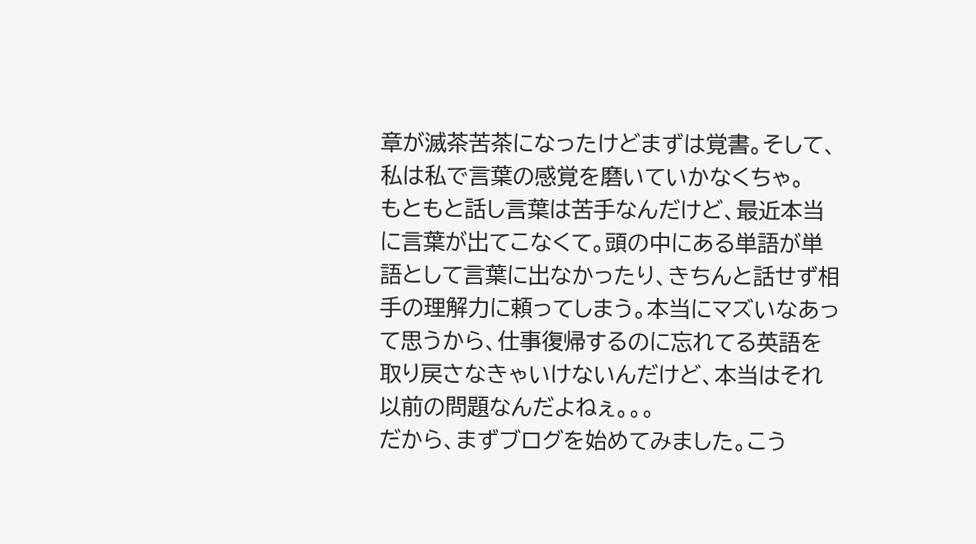章が滅茶苦茶になったけどまずは覚書。そして、私は私で言葉の感覚を磨いていかなくちゃ。
もともと話し言葉は苦手なんだけど、最近本当に言葉が出てこなくて。頭の中にある単語が単語として言葉に出なかったり、きちんと話せず相手の理解力に頼ってしまう。本当にマズいなあって思うから、仕事復帰するのに忘れてる英語を取り戻さなきゃいけないんだけど、本当はそれ以前の問題なんだよねぇ。。。
だから、まずブログを始めてみました。こう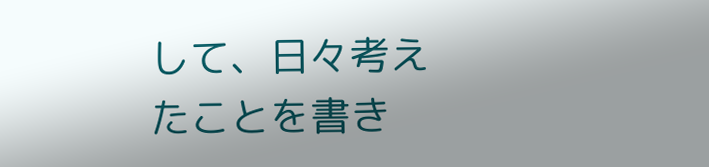して、日々考えたことを書き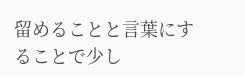留めることと言葉にすることで少し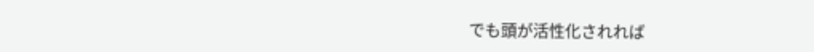でも頭が活性化されれば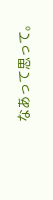なあって思って。